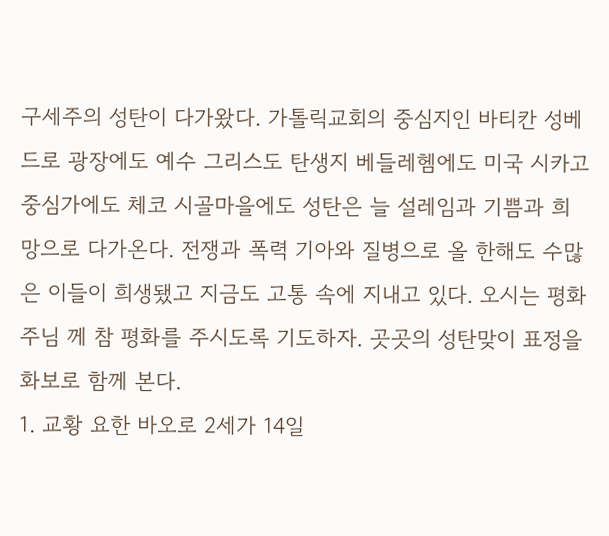구세주의 성탄이 다가왔다. 가톨릭교회의 중심지인 바티칸 성베드로 광장에도 예수 그리스도 탄생지 베들레헴에도 미국 시카고 중심가에도 체코 시골마을에도 성탄은 늘 설레임과 기쁨과 희망으로 다가온다. 전쟁과 폭력 기아와 질병으로 올 한해도 수많은 이들이 희생됐고 지금도 고통 속에 지내고 있다. 오시는 평화 주님 께 참 평화를 주시도록 기도하자. 곳곳의 성탄맞이 표정을 화보로 함께 본다.
1. 교황 요한 바오로 2세가 14일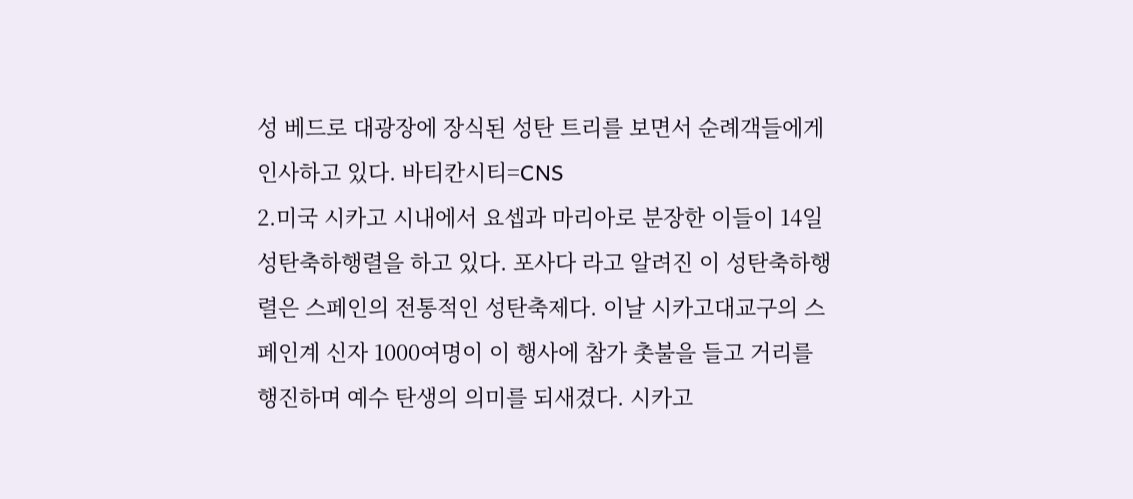성 베드로 대광장에 장식된 성탄 트리를 보면서 순례객들에게 인사하고 있다. 바티칸시티=CNS
2.미국 시카고 시내에서 요셉과 마리아로 분장한 이들이 14일 성탄축하행렬을 하고 있다. 포사다 라고 알려진 이 성탄축하행렬은 스페인의 전통적인 성탄축제다. 이날 시카고대교구의 스페인계 신자 1000여명이 이 행사에 참가 촛불을 들고 거리를 행진하며 예수 탄생의 의미를 되새겼다. 시카고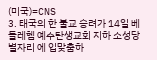(미국)=CNS
3. 태국의 한 불교 승려가 14일 베들레헴 예수탄생교회 지하 소성당 별자리 에 입맞춤하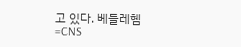고 있다. 베들레헴=CNS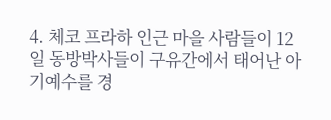4. 체코 프라하 인근 마을 사람들이 12일 동방박사들이 구유간에서 태어난 아기예수를 경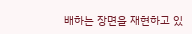배하는 장면을 재현하고 있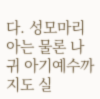다. 성모마리아는 물론 나귀 아기예수까지도 실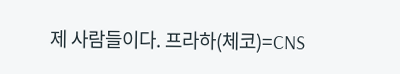제 사람들이다. 프라하(체코)=CNS